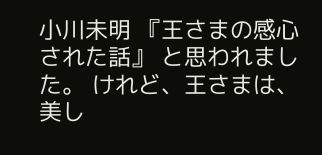小川未明 『王さまの感心された話』 と思われました。 けれど、王さまは、美し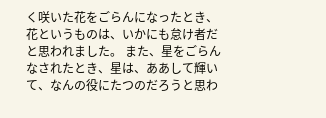く咲いた花をごらんになったとき、花というものは、いかにも怠け者だと思われました。 また、星をごらんなされたとき、星は、ああして輝いて、なんの役にたつのだろうと思わ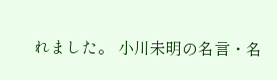れました。 小川未明の名言・名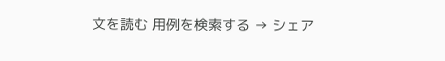文を読む 用例を検索する → シェア